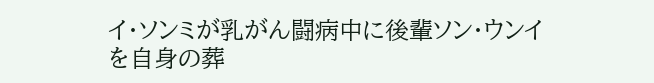イ・ソンミが乳がん闘病中に後輩ソン・ウンイを自身の葬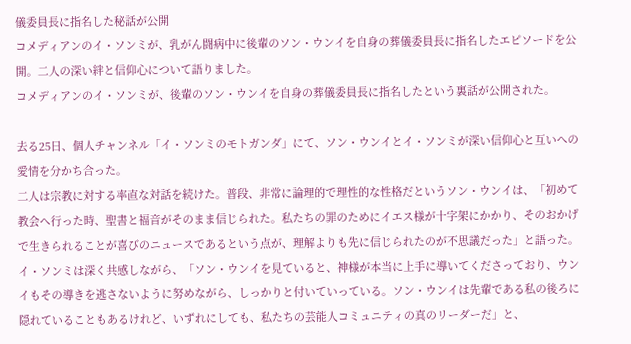儀委員長に指名した秘話が公開
コメディアンのイ・ソンミが、乳がん闘病中に後輩のソン・ウンイを自身の葬儀委員長に指名したエピソードを公開。二人の深い絆と信仰心について語りました。
コメディアンのイ・ソンミが、後輩のソン・ウンイを自身の葬儀委員長に指名したという裏話が公開された。

去る25日、個人チャンネル「イ・ソンミのモトガンダ」にて、ソン・ウンイとイ・ソンミが深い信仰心と互いへの愛情を分かち合った。
二人は宗教に対する率直な対話を続けた。普段、非常に論理的で理性的な性格だというソン・ウンイは、「初めて教会へ行った時、聖書と福音がそのまま信じられた。私たちの罪のためにイエス様が十字架にかかり、そのおかげで生きられることが喜びのニュースであるという点が、理解よりも先に信じられたのが不思議だった」と語った。
イ・ソンミは深く共感しながら、「ソン・ウンイを見ていると、神様が本当に上手に導いてくださっており、ウンイもその導きを逃さないように努めながら、しっかりと付いていっている。ソン・ウンイは先輩である私の後ろに隠れていることもあるけれど、いずれにしても、私たちの芸能人コミュニティの真のリーダーだ」と、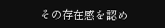その存在感を認め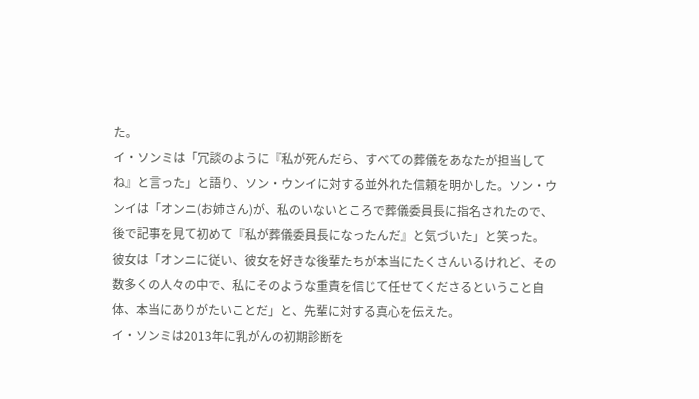た。
イ・ソンミは「冗談のように『私が死んだら、すべての葬儀をあなたが担当してね』と言った」と語り、ソン・ウンイに対する並外れた信頼を明かした。ソン・ウンイは「オンニ(お姉さん)が、私のいないところで葬儀委員長に指名されたので、後で記事を見て初めて『私が葬儀委員長になったんだ』と気づいた」と笑った。
彼女は「オンニに従い、彼女を好きな後輩たちが本当にたくさんいるけれど、その数多くの人々の中で、私にそのような重責を信じて任せてくださるということ自体、本当にありがたいことだ」と、先輩に対する真心を伝えた。
イ・ソンミは2013年に乳がんの初期診断を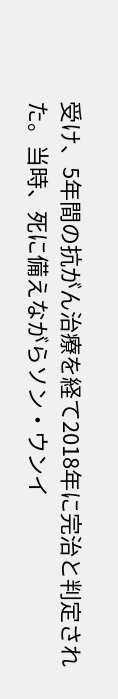受け、5年間の抗がん治療を経て2018年に完治と判定された。当時、死に備えながらソン・ウンイ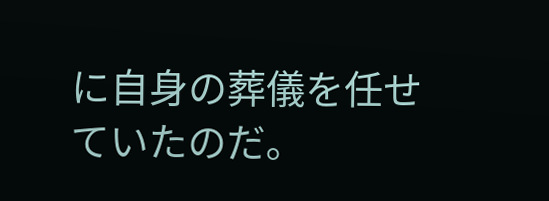に自身の葬儀を任せていたのだ。